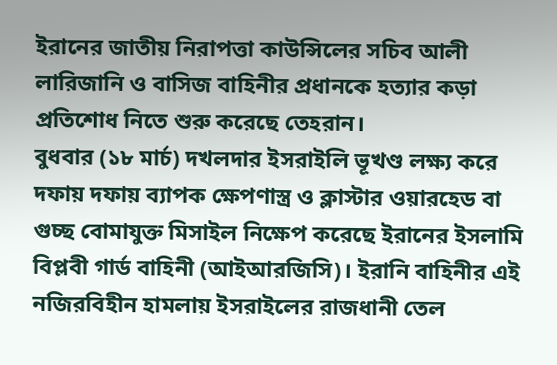ইরানের জাতীয় নিরাপত্তা কাউন্সিলের সচিব আলী লারিজানি ও বাসিজ বাহিনীর প্রধানকে হত্যার কড়া প্রতিশোধ নিতে শুরু করেছে তেহরান।
বুধবার (১৮ মার্চ) দখলদার ইসরাইলি ভূখণ্ড লক্ষ্য করে দফায় দফায় ব্যাপক ক্ষেপণাস্ত্র ও ক্লাস্টার ওয়ারহেড বা গুচ্ছ বোমাযুক্ত মিসাইল নিক্ষেপ করেছে ইরানের ইসলামি বিপ্লবী গার্ড বাহিনী (আইআরজিসি)। ইরানি বাহিনীর এই নজিরবিহীন হামলায় ইসরাইলের রাজধানী তেল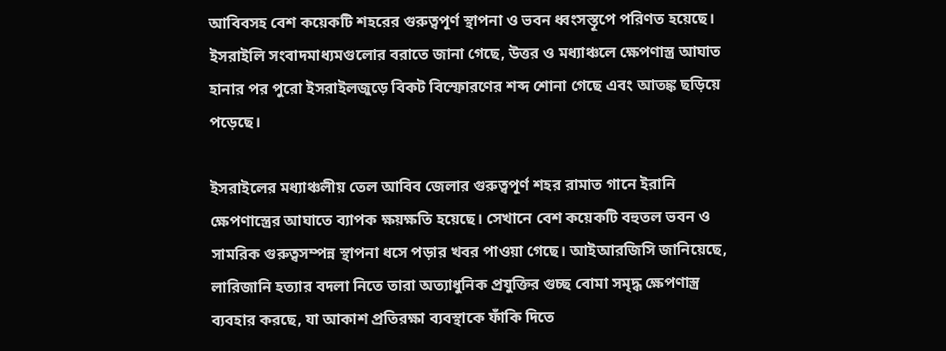আবিবসহ বেশ কয়েকটি শহরের গুরুত্বপূর্ণ স্থাপনা ও ভবন ধ্বংসস্তূপে পরিণত হয়েছে। ইসরাইলি সংবাদমাধ্যমগুলোর বরাতে জানা গেছে, উত্তর ও মধ্যাঞ্চলে ক্ষেপণাস্ত্র আঘাত হানার পর পুরো ইসরাইলজুড়ে বিকট বিস্ফোরণের শব্দ শোনা গেছে এবং আতঙ্ক ছড়িয়ে পড়েছে।

ইসরাইলের মধ্যাঞ্চলীয় তেল আবিব জেলার গুরুত্বপূর্ণ শহর রামাত গানে ইরানি ক্ষেপণাস্ত্রের আঘাতে ব্যাপক ক্ষয়ক্ষতি হয়েছে। সেখানে বেশ কয়েকটি বহুতল ভবন ও সামরিক গুরুত্বসম্পন্ন স্থাপনা ধসে পড়ার খবর পাওয়া গেছে। আইআরজিসি জানিয়েছে, লারিজানি হত্যার বদলা নিতে তারা অত্যাধুনিক প্রযুক্তির গুচ্ছ বোমা সমৃদ্ধ ক্ষেপণাস্ত্র ব্যবহার করছে, যা আকাশ প্রতিরক্ষা ব্যবস্থাকে ফাঁকি দিতে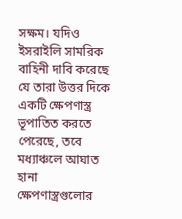সক্ষম। যদিও ইসরাইলি সামরিক বাহিনী দাবি করেছে যে তারা উত্তর দিকে একটি ক্ষেপণাস্ত্র ভূপাতিত করতে পেরেছে, তবে মধ্যাঞ্চলে আঘাত হানা ক্ষেপণাস্ত্রগুলোর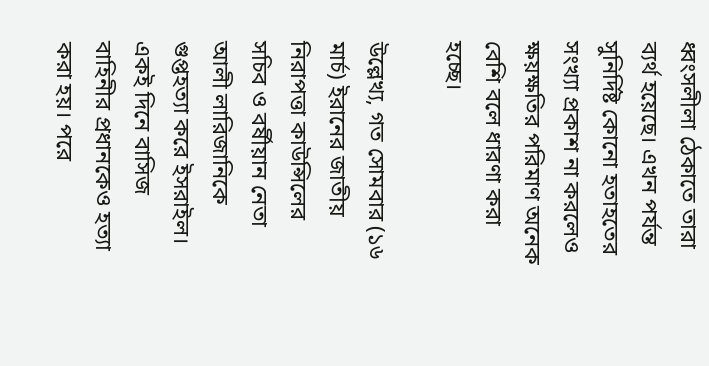ধ্বংসলীলা ঠেকাতে তারা ব্যর্থ হয়েছে। এখন পর্যন্ত সুনির্দিষ্ট কোনো হতাহতের সংখ্যা প্রকাশ না করলেও ক্ষয়ক্ষতির পরিমাণ অনেক বেশি বলে ধারণা করা হচ্ছে।

উল্লেখ্য, গত সোমবার (১৬ মার্চ) ইরানের জাতীয় নিরাপত্তা কাউন্সিলের সচিব ও বর্ষীয়ান নেতা আলী লারিজানিকে গুপ্তহত্যা করে ইসরাইল। একই দিনে বাসিজ বাহিনীর প্রধানকেও হত্যা করা হয়। পরে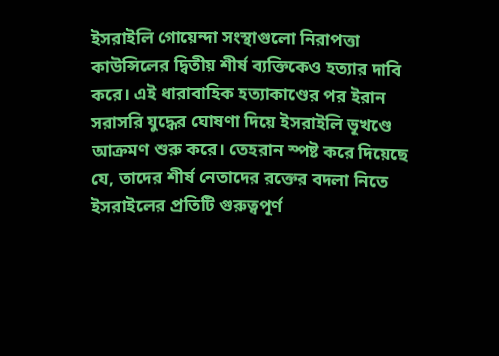ইসরাইলি গোয়েন্দা সংস্থাগুলো নিরাপত্তা কাউন্সিলের দ্বিতীয় শীর্ষ ব্যক্তিকেও হত্যার দাবি করে। এই ধারাবাহিক হত্যাকাণ্ডের পর ইরান সরাসরি যুদ্ধের ঘোষণা দিয়ে ইসরাইলি ভূখণ্ডে আক্রমণ শুরু করে। তেহরান স্পষ্ট করে দিয়েছে যে, তাদের শীর্ষ নেতাদের রক্তের বদলা নিতে ইসরাইলের প্রতিটি গুরুত্বপূর্ণ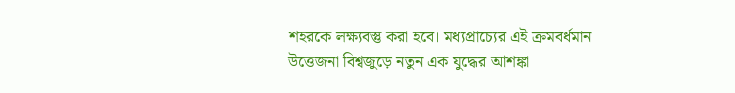শহরকে লক্ষ্যবস্তু করা হবে। মধ্যপ্রাচ্যের এই ক্রমবর্ধমান উত্তেজনা বিশ্বজুড়ে নতুন এক যুদ্ধের আশঙ্কা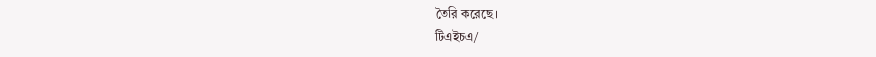তৈরি করেছে।
টিএইচএ/